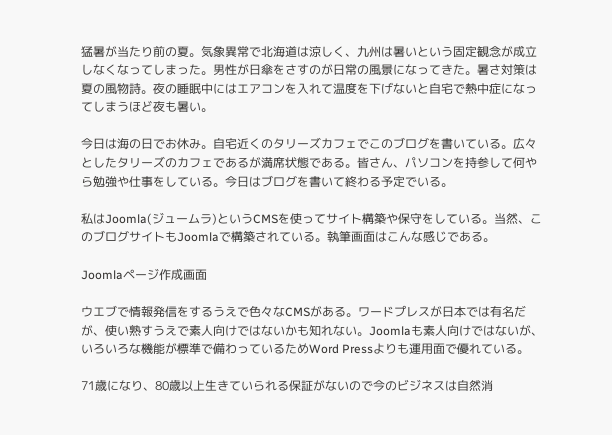猛暑が当たり前の夏。気象異常で北海道は涼しく、九州は暑いという固定観念が成立しなくなってしまった。男性が日傘をさすのが日常の風景になってきた。暑さ対策は夏の風物詩。夜の睡眠中にはエアコンを入れて温度を下げないと自宅で熱中症になってしまうほど夜も暑い。

今日は海の日でお休み。自宅近くのタリーズカフェでこのブログを書いている。広々としたタリーズのカフェであるが満席状態である。皆さん、パソコンを持参して何やら勉強や仕事をしている。今日はブログを書いて終わる予定でいる。

私はJoomla(ジュームラ)というCMSを使ってサイト構築や保守をしている。当然、このブログサイトもJoomlaで構築されている。執筆画面はこんな感じである。

Joomlaページ作成画面

ウエブで情報発信をするうえで色々なCMSがある。ワードプレスが日本では有名だが、使い熟すうえで素人向けではないかも知れない。Joomlaも素人向けではないが、いろいろな機能が標準で備わっているためWord Pressよりも運用面で優れている。

71歳になり、80歳以上生きていられる保証がないので今のビジネスは自然消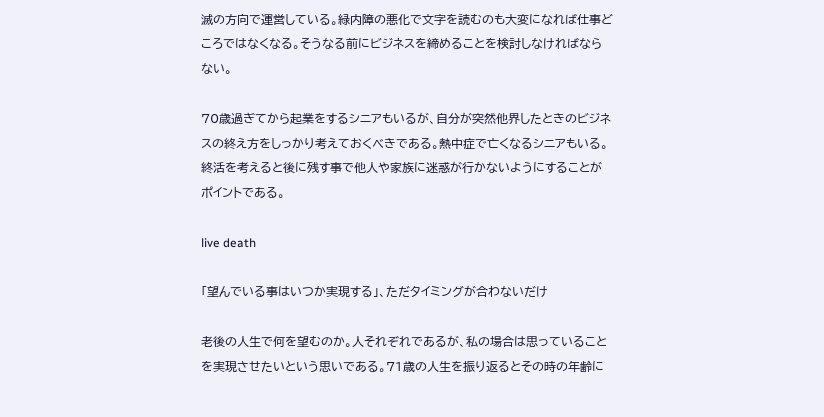滅の方向で運営している。緑内障の悪化で文字を読むのも大変になれば仕事どころではなくなる。そうなる前にビジネスを締めることを検討しなければならない。

70歳過ぎてから起業をするシニアもいるが、自分が突然他界したときのビジネスの終え方をしっかり考えておくべきである。熱中症で亡くなるシニアもいる。終活を考えると後に残す事で他人や家族に迷惑が行かないようにすることがポイントである。

live death

「望んでいる事はいつか実現する」、ただタイミングが合わないだけ

老後の人生で何を望むのか。人それぞれであるが、私の場合は思っていることを実現させたいという思いである。71歳の人生を振り返るとその時の年齢に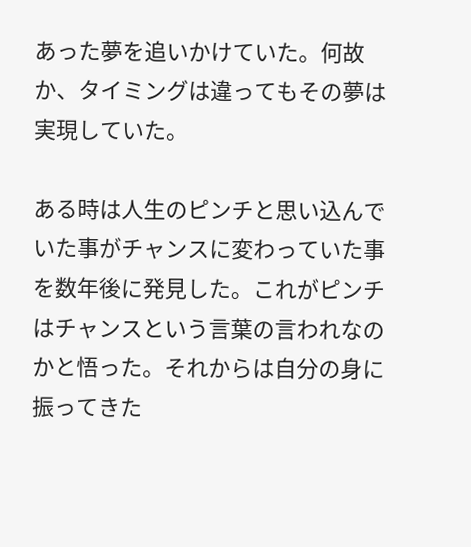あった夢を追いかけていた。何故か、タイミングは違ってもその夢は実現していた。

ある時は人生のピンチと思い込んでいた事がチャンスに変わっていた事を数年後に発見した。これがピンチはチャンスという言葉の言われなのかと悟った。それからは自分の身に振ってきた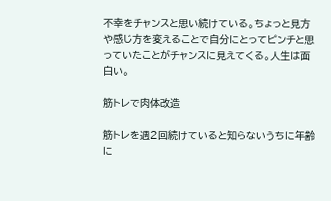不幸をチャンスと思い続けている。ちょっと見方や感じ方を変えることで自分にとってピンチと思っていたことがチャンスに見えてくる。人生は面白い。

筋トレで肉体改造

筋トレを週2回続けていると知らないうちに年齢に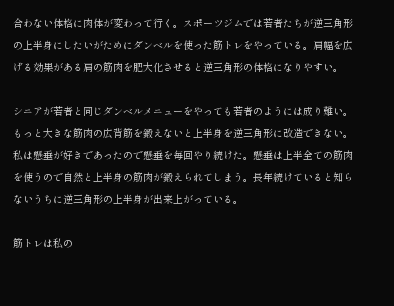合わない体格に肉体が変わって行く。スポーツジムでは若者たちが逆三角形の上半身にしたいがためにダンベルを使った筋トレをやっている。肩幅を広げる効果がある肩の筋肉を肥大化させると逆三角形の体格になりやすい。

シニアが若者と同じダンベルメニューをやっても若者のようには成り難い。もっと大きな筋肉の広背筋を鍛えないと上半身を逆三角形に改造できない。私は懸垂が好きであったので懸垂を毎回やり続けた。懸垂は上半全ての筋肉を使うので自然と上半身の筋肉が鍛えられてしまう。長年続けていると知らないうちに逆三角形の上半身が出来上がっている。

筋トレは私の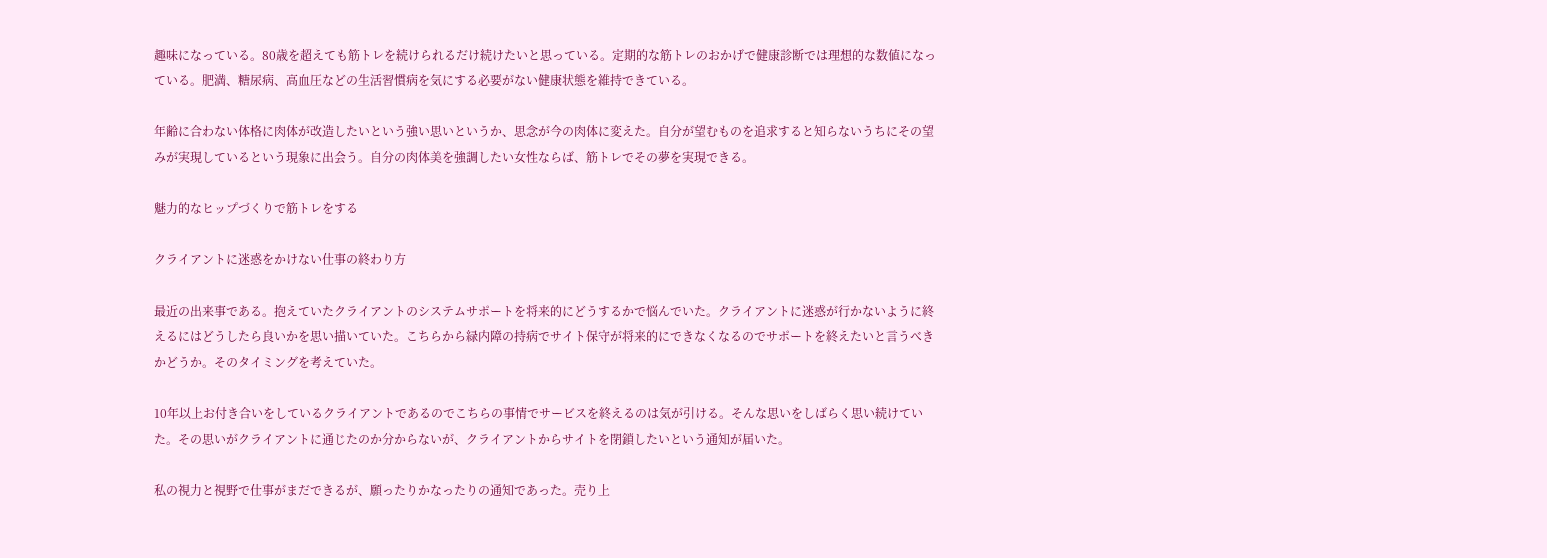趣味になっている。80歳を超えても筋トレを続けられるだけ続けたいと思っている。定期的な筋トレのおかげで健康診断では理想的な数値になっている。肥満、糖尿病、高血圧などの生活習慣病を気にする必要がない健康状態を維持できている。

年齢に合わない体格に肉体が改造したいという強い思いというか、思念が今の肉体に変えた。自分が望むものを追求すると知らないうちにその望みが実現しているという現象に出会う。自分の肉体美を強調したい女性ならば、筋トレでその夢を実現できる。

魅力的なヒップづくりで筋トレをする

クライアントに迷惑をかけない仕事の終わり方

最近の出来事である。抱えていたクライアントのシステムサポートを将来的にどうするかで悩んでいた。クライアントに迷惑が行かないように終えるにはどうしたら良いかを思い描いていた。こちらから緑内障の持病でサイト保守が将来的にできなくなるのでサポートを終えたいと言うべきかどうか。そのタイミングを考えていた。

10年以上お付き合いをしているクライアントであるのでこちらの事情でサービスを終えるのは気が引ける。そんな思いをしばらく思い続けていた。その思いがクライアントに通じたのか分からないが、クライアントからサイトを閉鎖したいという通知が届いた。

私の視力と視野で仕事がまだできるが、願ったりかなったりの通知であった。売り上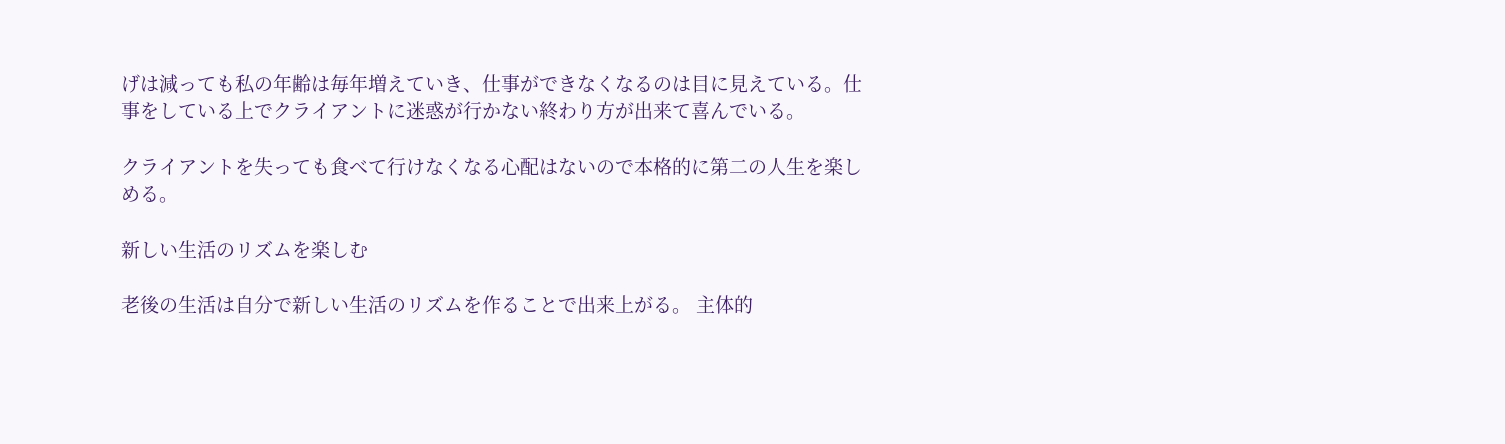げは減っても私の年齢は毎年増えていき、仕事ができなくなるのは目に見えている。仕事をしている上でクライアントに迷惑が行かない終わり方が出来て喜んでいる。

クライアントを失っても食べて行けなくなる心配はないので本格的に第二の人生を楽しめる。

新しい生活のリズムを楽しむ

老後の生活は自分で新しい生活のリズムを作ることで出来上がる。 主体的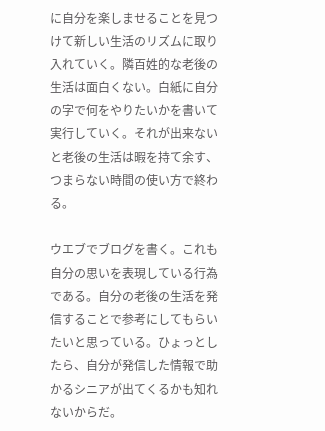に自分を楽しませることを見つけて新しい生活のリズムに取り入れていく。隣百姓的な老後の生活は面白くない。白紙に自分の字で何をやりたいかを書いて実行していく。それが出来ないと老後の生活は暇を持て余す、つまらない時間の使い方で終わる。

ウエブでブログを書く。これも自分の思いを表現している行為である。自分の老後の生活を発信することで参考にしてもらいたいと思っている。ひょっとしたら、自分が発信した情報で助かるシニアが出てくるかも知れないからだ。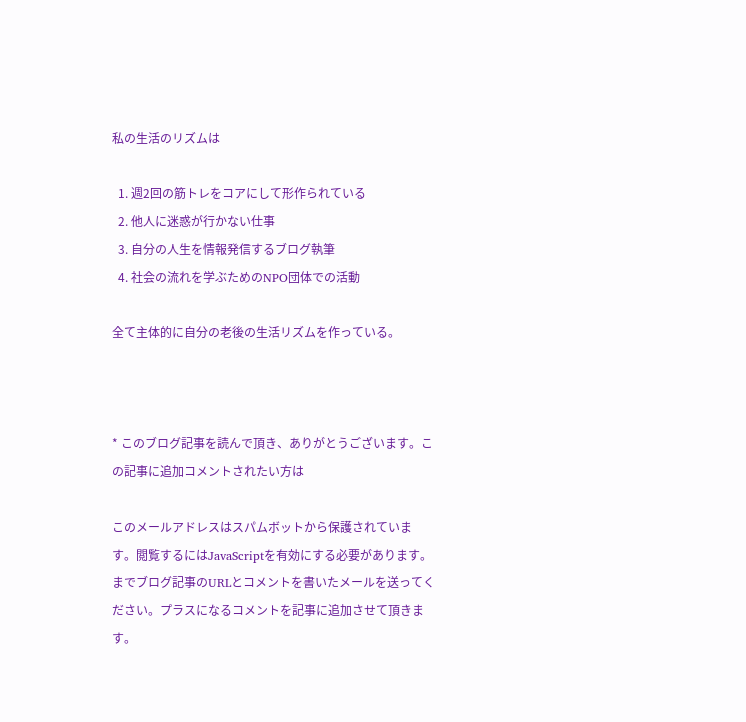私の生活のリズムは

  1. 週2回の筋トレをコアにして形作られている
  2. 他人に迷惑が行かない仕事
  3. 自分の人生を情報発信するブログ執筆
  4. 社会の流れを学ぶためのNPO団体での活動

全て主体的に自分の老後の生活リズムを作っている。



* このブログ記事を読んで頂き、ありがとうございます。この記事に追加コメントされたい方は

このメールアドレスはスパムボットから保護されています。閲覧するにはJavaScriptを有効にする必要があります。 までブログ記事のURLとコメントを書いたメールを送ってください。プラスになるコメントを記事に追加させて頂きます。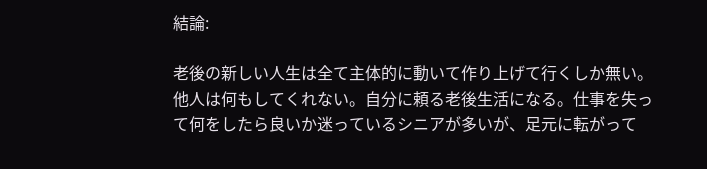結論:

老後の新しい人生は全て主体的に動いて作り上げて行くしか無い。他人は何もしてくれない。自分に頼る老後生活になる。仕事を失って何をしたら良いか迷っているシニアが多いが、足元に転がって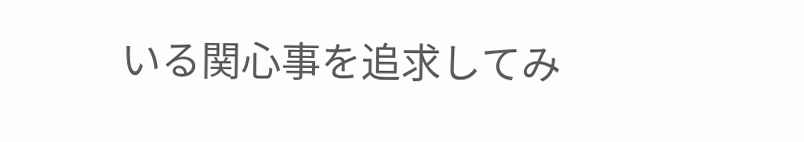いる関心事を追求してみ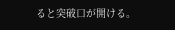ると突破口が開ける。